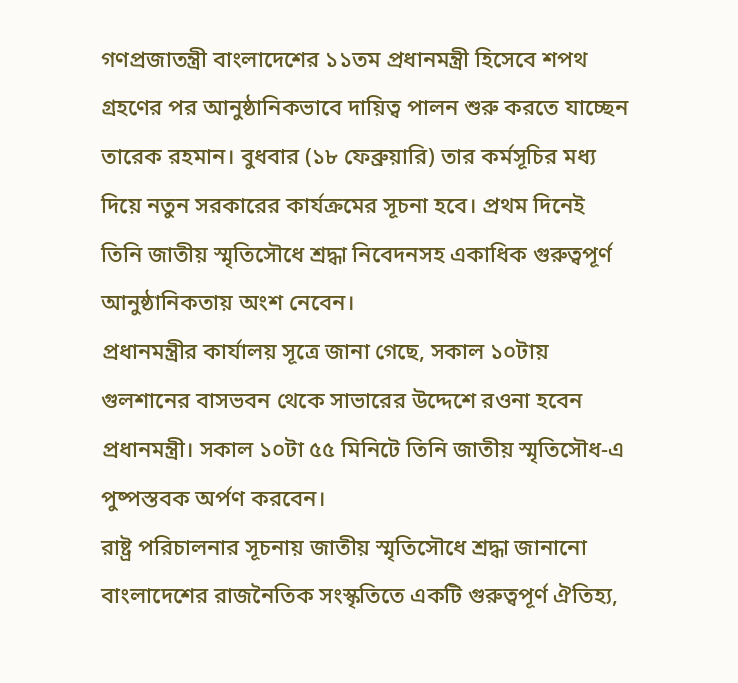গণপ্রজাতন্ত্রী বাংলাদেশের ১১তম প্রধানমন্ত্রী হিসেবে শপথ গ্রহণের পর আনুষ্ঠানিকভাবে দায়িত্ব পালন শুরু করতে যাচ্ছেন তারেক রহমান। বুধবার (১৮ ফেব্রুয়ারি) তার কর্মসূচির মধ্য দিয়ে নতুন সরকারের কার্যক্রমের সূচনা হবে। প্রথম দিনেই তিনি জাতীয় স্মৃতিসৌধে শ্রদ্ধা নিবেদনসহ একাধিক গুরুত্বপূর্ণ আনুষ্ঠানিকতায় অংশ নেবেন।
প্রধানমন্ত্রীর কার্যালয় সূত্রে জানা গেছে, সকাল ১০টায় গুলশানের বাসভবন থেকে সাভারের উদ্দেশে রওনা হবেন প্রধানমন্ত্রী। সকাল ১০টা ৫৫ মিনিটে তিনি জাতীয় স্মৃতিসৌধ-এ পুষ্পস্তবক অর্পণ করবেন।
রাষ্ট্র পরিচালনার সূচনায় জাতীয় স্মৃতিসৌধে শ্রদ্ধা জানানো বাংলাদেশের রাজনৈতিক সংস্কৃতিতে একটি গুরুত্বপূর্ণ ঐতিহ্য,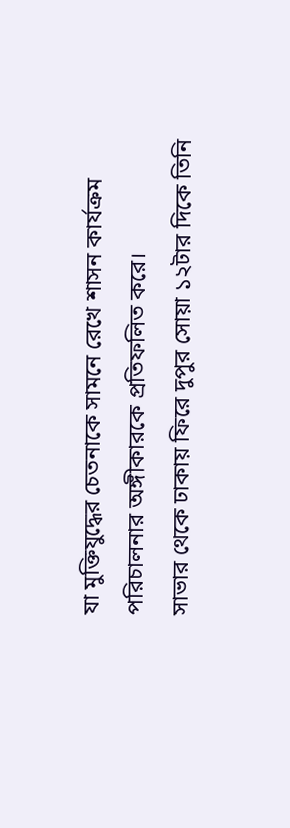যা মুক্তিযুদ্ধের চেতনাকে সামনে রেখে শাসন কার্যক্রম পরিচালনার অঙ্গীকারকে প্রতিফলিত করে।
সাভার থেকে ঢাকায় ফিরে দুপুর সোয়া ১২টার দিকে তিনি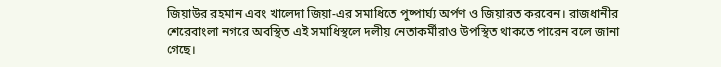জিয়াউর রহমান এবং খালেদা জিয়া-এর সমাধিতে পুষ্পার্ঘ্য অর্পণ ও জিয়ারত করবেন। রাজধানীর শেরেবাংলা নগরে অবস্থিত এই সমাধিস্থলে দলীয় নেতাকর্মীরাও উপস্থিত থাকতে পারেন বলে জানা গেছে।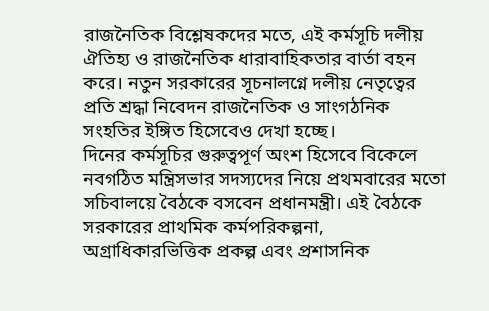রাজনৈতিক বিশ্লেষকদের মতে, এই কর্মসূচি দলীয় ঐতিহ্য ও রাজনৈতিক ধারাবাহিকতার বার্তা বহন করে। নতুন সরকারের সূচনালগ্নে দলীয় নেতৃত্বের প্রতি শ্রদ্ধা নিবেদন রাজনৈতিক ও সাংগঠনিক সংহতির ইঙ্গিত হিসেবেও দেখা হচ্ছে।
দিনের কর্মসূচির গুরুত্বপূর্ণ অংশ হিসেবে বিকেলে নবগঠিত মন্ত্রিসভার সদস্যদের নিয়ে প্রথমবারের মতো সচিবালয়ে বৈঠকে বসবেন প্রধানমন্ত্রী। এই বৈঠকে সরকারের প্রাথমিক কর্মপরিকল্পনা, অগ্রাধিকারভিত্তিক প্রকল্প এবং প্রশাসনিক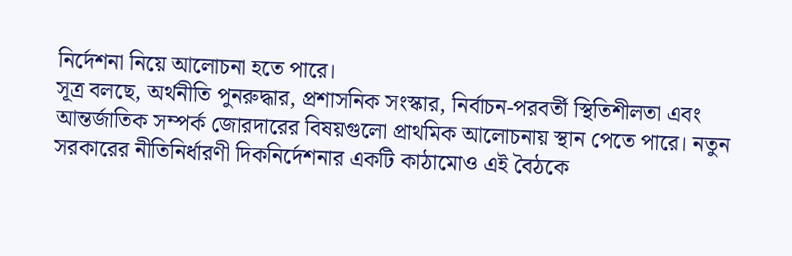নির্দেশনা নিয়ে আলোচনা হতে পারে।
সূত্র বলছে, অর্থনীতি পুনরুদ্ধার, প্রশাসনিক সংস্কার, নির্বাচন-পরবর্তী স্থিতিশীলতা এবং আন্তর্জাতিক সম্পর্ক জোরদারের বিষয়গুলো প্রাথমিক আলোচনায় স্থান পেতে পারে। নতুন সরকারের নীতিনির্ধারণী দিকনির্দেশনার একটি কাঠামোও এই বৈঠকে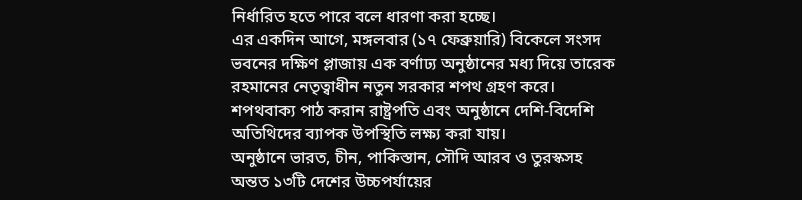নির্ধারিত হতে পারে বলে ধারণা করা হচ্ছে।
এর একদিন আগে, মঙ্গলবার (১৭ ফেব্রুয়ারি) বিকেলে সংসদ ভবনের দক্ষিণ প্লাজায় এক বর্ণাঢ্য অনুষ্ঠানের মধ্য দিয়ে তারেক রহমানের নেতৃত্বাধীন নতুন সরকার শপথ গ্রহণ করে। শপথবাক্য পাঠ করান রাষ্ট্রপতি এবং অনুষ্ঠানে দেশি-বিদেশি অতিথিদের ব্যাপক উপস্থিতি লক্ষ্য করা যায়।
অনুষ্ঠানে ভারত, চীন, পাকিস্তান, সৌদি আরব ও তুরস্কসহ অন্তত ১৩টি দেশের উচ্চপর্যায়ের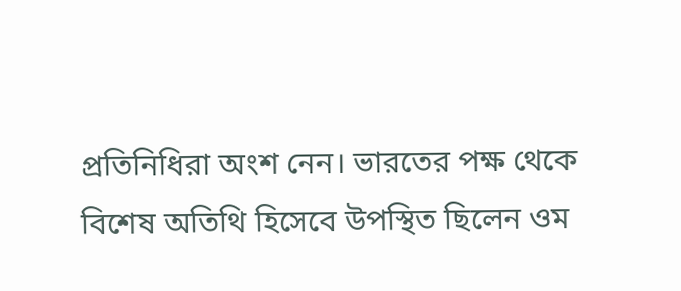প্রতিনিধিরা অংশ নেন। ভারতের পক্ষ থেকে বিশেষ অতিথি হিসেবে উপস্থিত ছিলেন ওম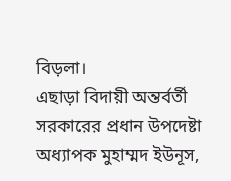বিড়লা।
এছাড়া বিদায়ী অন্তর্বর্তী সরকারের প্রধান উপদেষ্টা অধ্যাপক মুহাম্মদ ইউনূস,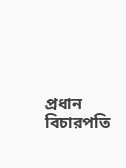প্রধান বিচারপতি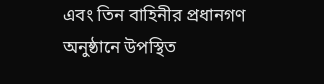এবং তিন বাহিনীর প্রধানগণ অনুষ্ঠানে উপস্থিত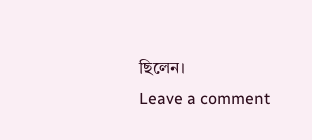ছিলেন।
Leave a comment